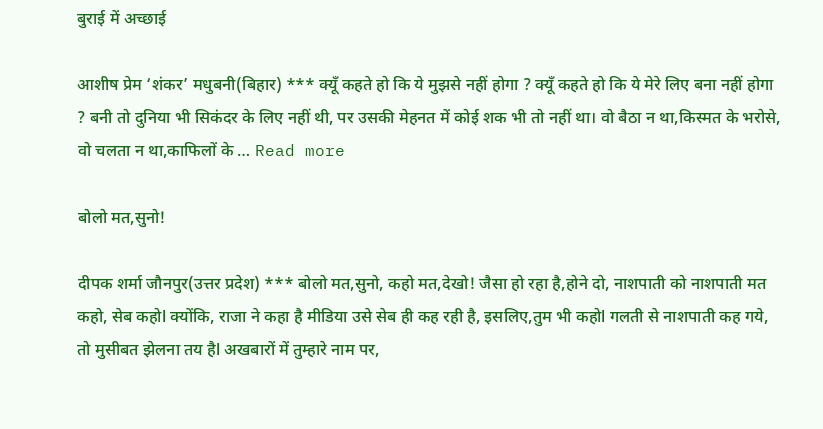बुराई में अच्छाई

आशीष प्रेम ‘शंकर’ मधुबनी(बिहार) *** क्यूँ कहते हो कि ये मुझसे नहीं होगा ? क्यूँ कहते हो कि ये मेरे लिए बना नहीं होगा ? बनी तो दुनिया भी सिकंदर के लिए नहीं थी, पर उसकी मेहनत में कोई शक भी तो नहीं था। वो बैठा न था,किस्मत के भरोसे, वो चलता न था,काफिलों के … Read more

बोलो मत,सुनो!

दीपक शर्मा जौनपुर(उत्तर प्रदेश) *** बोलो मत,सुनो, कहो मत,देखो! जैसा हो रहा है,होने दो, नाशपाती को नाशपाती मत कहो, सेब कहोl क्योंकि, राजा ने कहा है मीडिया उसे सेब ही कह रही है, इसलिए,तुम भी कहोl गलती से नाशपाती कह गये, तो मुसीबत झेलना तय हैl अखबारों में तुम्हारे नाम पर,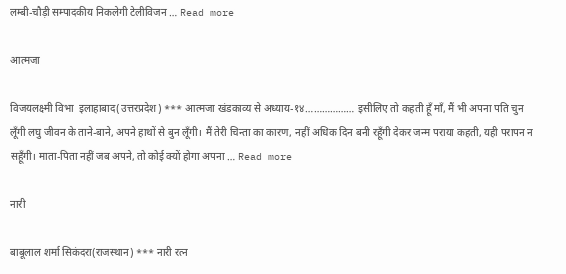लम्बी-चौड़ी सम्पादकीय निकलेगी टेलीविजन … Read more

आत्मजा

विजयलक्ष्मी विभा  इलाहाबाद(उत्तरप्रदेश) *** आत्मजा खंडकाव्य से अध्याय-१४……………… इसीलिए तो कहती हूँ माँ, मैं भी अपना पति चुन लूँगी लघु जीवन के ताने-बाने, अपने हाथों से बुन लूँगी। मैं तेरी चिन्ता का कारण, नहीं अधिक दिन बनी रहूँगी देकर जन्म पराया कहती, यही परापन न सहूँगी। माता-पिता नहीं जब अपने, तो कोई क्यों होगा अपना … Read more

नारी

बाबूलाल शर्मा सिकंदरा(राजस्थान) *** नारी रत्न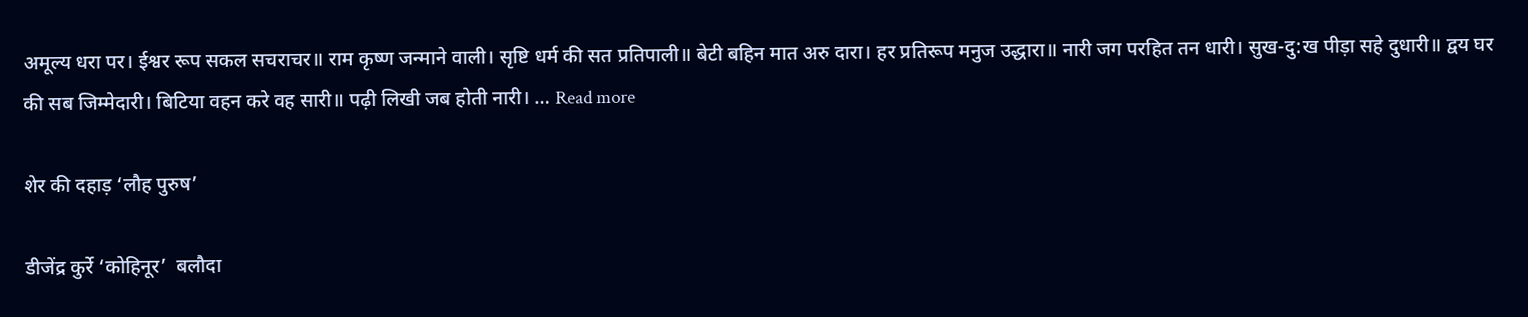अमूल्य धरा पर। ईश्वर रूप सकल सचराचर॥ राम कृष्ण जन्माने वाली। सृष्टि धर्म की सत प्रतिपाली॥ बेटी बहिन मात अरु दारा। हर प्रतिरूप मनुज उद्धारा॥ नारी जग परहित तन धारी। सुख-दु:ख पीड़ा सहे दुधारी॥ द्वय घर की सब जिम्मेदारी। बिटिया वहन करे वह सारी॥ पढ़ी लिखी जब होती नारी। … Read more

शेर की दहाड़ ‘लौह पुरुष’

डीजेंद्र कुर्रे ‘कोहिनूर’  बलौदा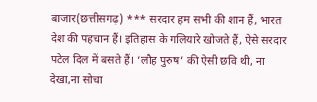बाजार(छत्तीसगढ़) *** सरदार हम सभी की शान हैं, भारत देश की पहचान हैं। इतिहास के गलियारे खोजते हैं, ऐसे सरदार पटेल दिल में बसते हैं। ‘लौह पुरुष’ की ऐसी छवि थी, ना देखा,ना सोचा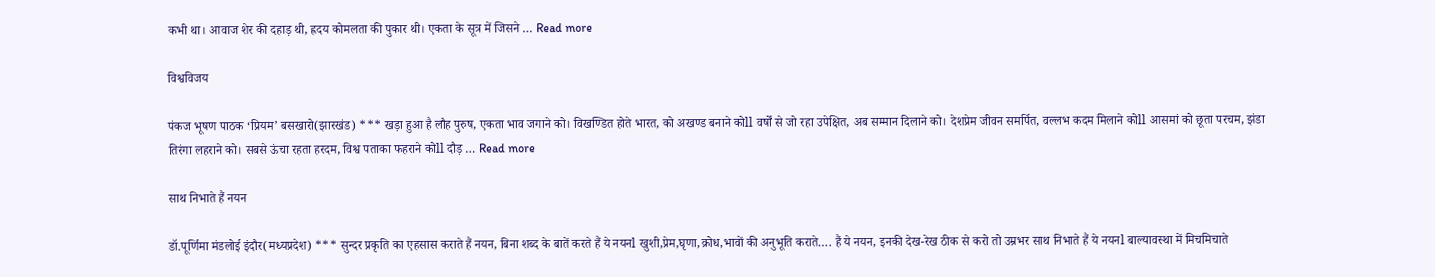कभी था। आवाज शेर की दहाड़ थी, ह्रदय कोमलता की पुकार थी। एकता के सूत्र में जिसने … Read more

विश्वविजय

पंकज भूषण पाठक ‘प्रियम’ बसखारो(झारखंड) *** खड़ा हुआ है लौह पुरुष, एकता भाव जगाने को। विखण्डित होते भारत, को अखण्ड बनाने कोll वर्षों से जो रहा उपेक्षित, अब सम्मान दिलाने को। देशप्रेम जीवन समर्पित, वल्लभ कदम मिलाने कोll आसमां को छूता परचम, झंडा तिरंगा लहराने को। सबसे ऊंचा रहता हरदम, विश्व पताका फहराने कोll दौड़ … Read more

साथ निभाते हैं नयन

डॉ.पूर्णिमा मंडलोई इंदौर(मध्यप्रदेश) *** सुन्दर प्रकृति का एहसास कराते हैं नयन, बिना शब्द के बातें करते हैं ये नयनl खुशी,प्रेम,घृणा,क्रोध,भावों की अनुभूति कराते…. हैं ये नयन, इनकी देख-रेख ठीक से करो तो उम्रभर साथ निभाते हैं ये नयनl बाल्यावस्था में मिचमिचाते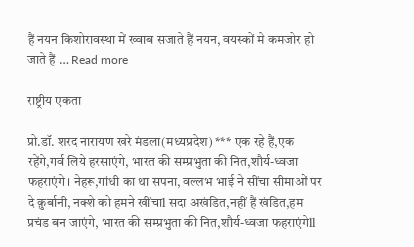हैं नयन किशोरावस्था में ख्वाब सजाते हैं नयन, वयस्कों मे कमजोर हो जाते हैं … Read more

राष्ट्रीय एकता

प्रो.डॉ. शरद नारायण खरे मंडला(मध्यप्रदेश) *** एक रहे हैं,एक रहेंगे,गर्व लिये हरसाएंगे, भारत की सम्प्रभुता की नित,शौर्य-ध्वजा फहराएंगे। नेहरू,गांधी का था सपना, वल्लभ भाई ने सींचा सीमाओं पर दे क़ुर्बानी, नक्शे को हमने खींचाl सदा अखंडित,नहीं हैं खंडित,हम प्रचंड बन जाएंगे, भारत की सम्प्रभुता की नित,शौर्य-ध्वजा फहराएंगेll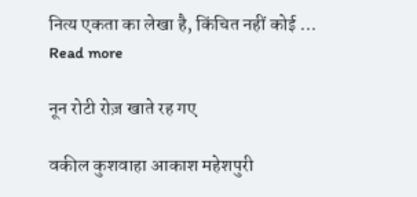नित्य एकता का लेखा है, किंचित नहीं कोई … Read more

नून रोटी रोज़ खाते रह गए

वकील कुशवाहा आकाश महेशपुरी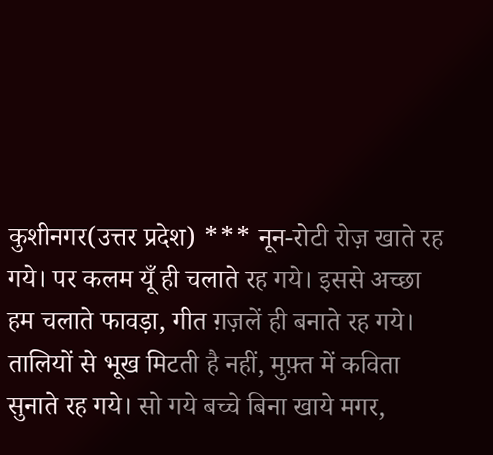कुशीनगर(उत्तर प्रदेश) *** नून-रोटी रोज़ खाते रह गये। पर कलम यूँ ही चलाते रह गये। इससे अच्छा हम चलाते फावड़ा, गीत ग़ज़लें ही बनाते रह गये। तालियों से भूख मिटती है नहीं, मुफ़्त में कविता सुनाते रह गये। सो गये बच्चे बिना खाये मगर,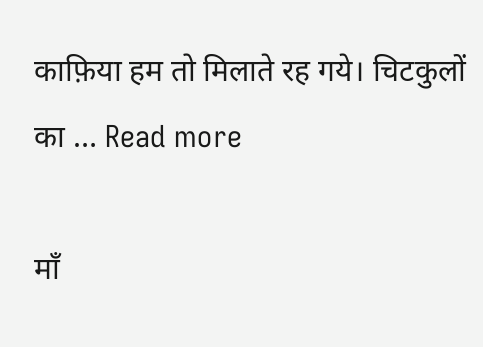काफ़िया हम तो मिलाते रह गये। चिटकुलों का … Read more

माँ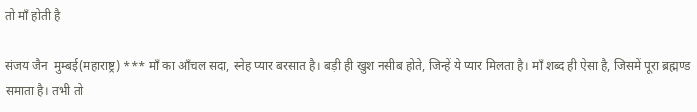तो माँ होती है

संजय जैन  मुम्बई(महाराष्ट्र) *** माँ का आँचल सदा, स्नेह प्यार बरसात है। बड़ी ही खुश नसीब होते, जिन्हें ये प्यार मिलता है। माँ शब्द ही ऐसा है, जिसमें पूरा ब्रह्मण्ड समाता है। तभी तो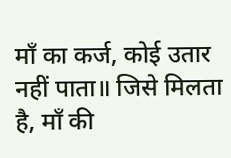माँ का कर्ज, कोई उतार नहीं पाता॥ जिसे मिलता है, माँ की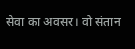सेवा का अवसर। वो संतान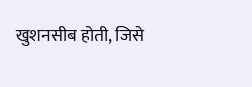खुशनसीब होती, जिसे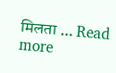मिलता … Read more